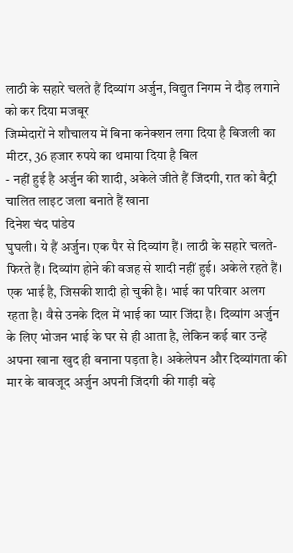लाठी के सहारे चलते हैं दिव्यांग अर्जुन, विद्युत निगम ने दौड़ लगाने को कर दिया मजबूर
जिम्मेदारों ने शौचालय में बिना कनेक्शन लगा दिया है बिजली का मीटर, 36 हजार रुपये का थमाया दिया है बिल
- नहीं हुई है अर्जुन की शादी, अकेले जीते हैं जिंदगी, रात को बैट्री चालित लाइट जला बनाते हैं खाना
दिनेश चंद पांडेय
घुघली। ये हैं अर्जुन। एक पैर से दिव्यांग हैं। लाठी के सहारे चलते-फिरते हैं। दिव्यांग होने की वजह से शादी नहीं हुई। अकेले रहते हैं। एक भाई है, जिसकी शादी हो चुकी है। भाई का परिवार अलग रहता है। वैसे उनके दिल में भाई का प्यार जिंदा है। दिव्यांग अर्जुन के लिए भोजन भाई के घर से ही आता है, लेकिन कई बार उन्हें अपना खाना खुद ही बनाना पड़ता है। अकेलेपन और दिव्यांगता की मार के बावजूद अर्जुन अपनी जिंदगी की गाड़ी बढ़े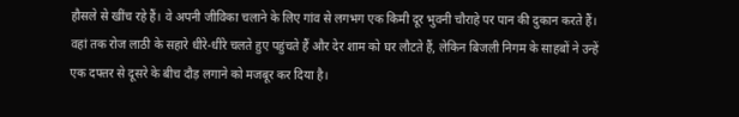हौसले से खींच रहे हैं। वे अपनी जीविका चलाने के लिए गांव से लगभग एक किमी दूर भुवनी चौराहे पर पान की दुकान करते हैं। वहां तक रोज लाठी के सहारे धीरे-धीरे चलते हुए पहुंचते हैं और देर शाम को घर लौटते हैं, लेकिन बिजली निगम के साहबों ने उन्हें एक दफ्तर से दूसरे के बीच दौड़ लगाने को मजबूर कर दिया है।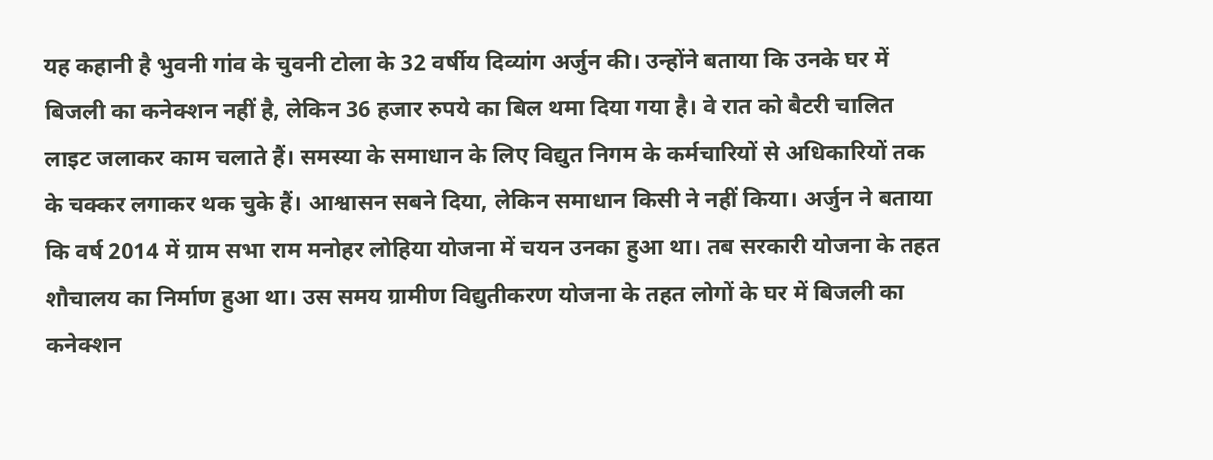यह कहानी है भुवनी गांव के चुवनी टोला के 32 वर्षीय दिव्यांग अर्जुन की। उन्होंने बताया कि उनके घर में बिजली का कनेक्शन नहीं है, लेकिन 36 हजार रुपये का बिल थमा दिया गया है। वे रात को बैटरी चालित लाइट जलाकर काम चलाते हैं। समस्या के समाधान के लिए विद्युत निगम के कर्मचारियों से अधिकारियों तक के चक्कर लगाकर थक चुके हैं। आश्वासन सबने दिया, लेकिन समाधान किसी ने नहीं किया। अर्जुन ने बताया कि वर्ष 2014 में ग्राम सभा राम मनोहर लोहिया योजना में चयन उनका हुआ था। तब सरकारी योजना के तहत शौचालय का निर्माण हुआ था। उस समय ग्रामीण विद्युतीकरण योजना के तहत लोगों के घर में बिजली का कनेक्शन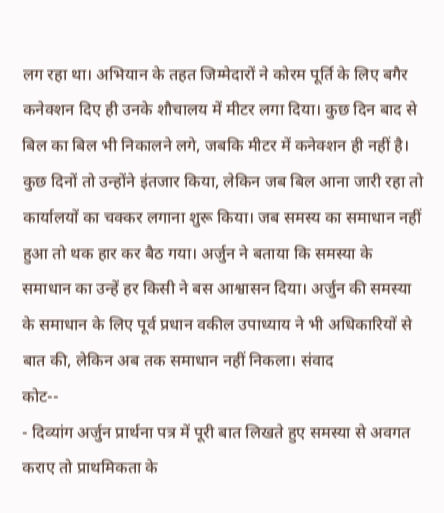लग रहा था। अभियान के तहत जिम्मेदारों ने कोरम पूर्ति के लिए बगैर कनेक्शन दिए ही उनके शौचालय में मीटर लगा दिया। कुछ दिन बाद से बिल का बिल भी निकालने लगे, जबकि मीटर में कनेक्शन ही नहीं है। कुछ दिनों तो उन्होंने इंतजार किया, लेकिन जब बिल आना जारी रहा तो कार्यालयों का चक्कर लगाना शुरू किया। जब समस्य का समाधान नहीं हुआ तो थक हार कर बैठ गया। अर्जुन ने बताया कि समस्या के समाधान का उन्हें हर किसी ने बस आश्वासन दिया। अर्जुन की समस्या के समाधान के लिए पूर्व प्रधान वकील उपाध्याय ने भी अधिकारियों से बात की, लेकिन अब तक समाधान नहीं निकला। संवाद
कोट--
- दिव्यांग अर्जुन प्रार्थना पत्र में पूरी बात लिखते हुए समस्या से अवगत कराए तो प्राथमिकता के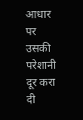आधार पर उसकी परेशानी दूर करा दी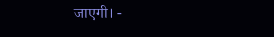जाएगी। -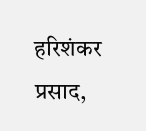हरिशंकर प्रसाद,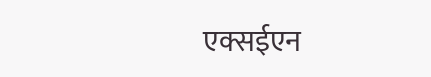एक्सईएन